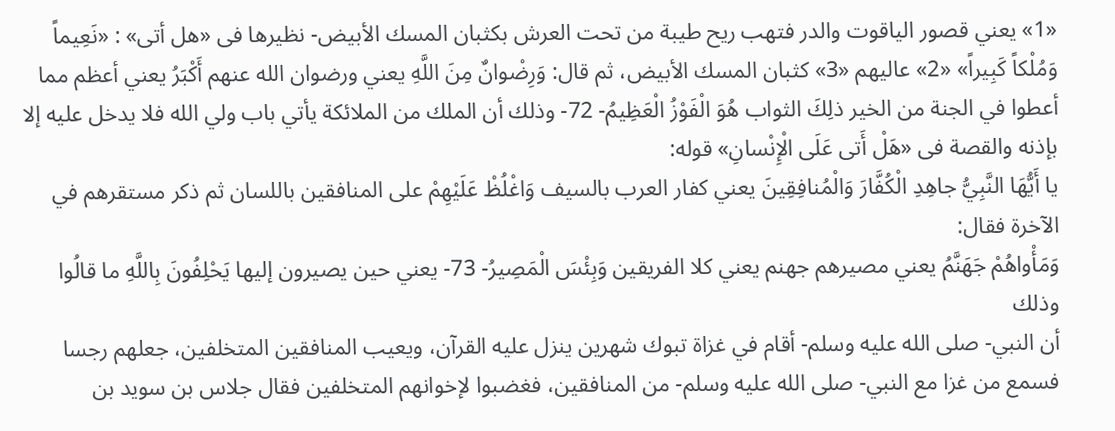«1» يعني قصور الياقوت والدر فتهب ريح طيبة من تحت العرش بكثبان المسك الأبيض- نظيرها فى «هل أتى» : «نَعِيماً وَمُلْكاً كَبِيراً» «2» عاليهم «3» كثبان المسك الأبيض، ثم قال: وَرِضْوانٌ مِنَ اللَّهِ يعني ورضوان الله عنهم أَكْبَرُ يعني أعظم مما أعطوا في الجنة من الخير ذلِكَ الثواب هُوَ الْفَوْزُ الْعَظِيمُ- 72- وذلك أن الملك من الملائكة يأتي باب ولي الله فلا يدخل عليه إلا بإذنه والقصة فى «هَلْ أَتى عَلَى الْإِنْسانِ» قوله:
يا أَيُّهَا النَّبِيُّ جاهِدِ الْكُفَّارَ وَالْمُنافِقِينَ يعني كفار العرب بالسيف وَاغْلُظْ عَلَيْهِمْ على المنافقين باللسان ثم ذكر مستقرهم في الآخرة فقال:
وَمَأْواهُمْ جَهَنَّمُ يعني مصيرهم جهنم يعني كلا الفريقين وَبِئْسَ الْمَصِيرُ- 73- يعني حين يصيرون إليها يَحْلِفُونَ بِاللَّهِ ما قالُوا وذلك
أن النبي- صلى الله عليه وسلم- أقام في غزاة تبوك شهرين ينزل عليه القرآن، ويعيب المنافقين المتخلفين، جعلهم رجسا فسمع من غزا مع النبي- صلى الله عليه وسلم- من المنافقين، فغضبوا لإخوانهم المتخلفين فقال جلاس بن سويد بن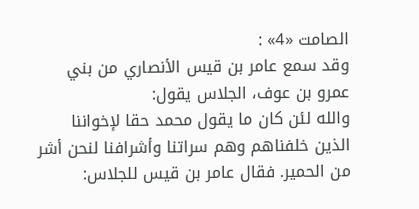الصامت «4» :
وقد سمع عامر بن قيس الأنصاري من بني عمرو بن عوف، الجلاس يقول:
والله لئن كان ما يقول محمد حقا لإخواننا الذين خلفناهم وهم سراتنا وأشرافنا لنحن أشر من الحمير. فقال عامر بن قيس للجلاس: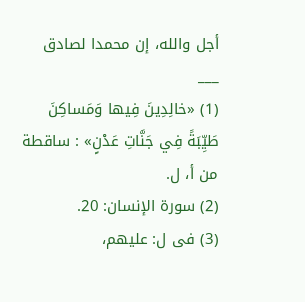أجل والله، إن محمدا لصادق
___
(1) «خالِدِينَ فِيها وَمَساكِنَ طَيِّبَةً فِي جَنَّاتِ عَدْنٍ» : ساقطة من أ، ل.
(2) سورة الإنسان: 20.
(3) فى ل: عليهم،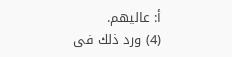أ: عاليهم.
(4) ورد ذلك فى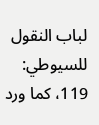لباب النقول للسيوطي: 119، كما ورد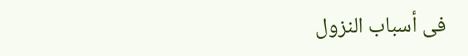فى أسباب النزول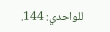للواحدي: 144.